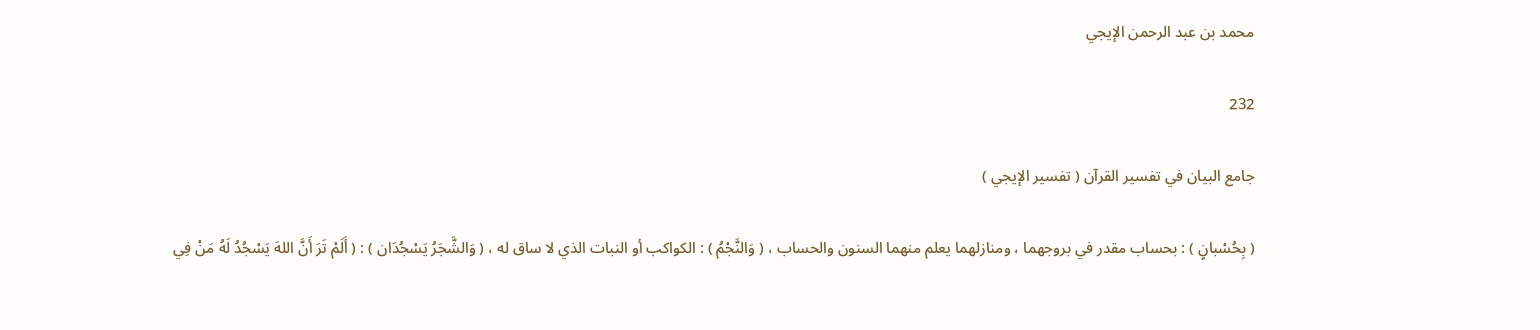محمد بن عبد الرحمن الإيجي

232

جامع البيان في تفسير القرآن ( تفسير الإيجي )

( بِحُسْبانٍ ) : بحساب مقدر في بروجهما ، ومنازلهما يعلم منهما السنون والحساب ، ( وَالنَّجْمُ ) : الكواكب أو النبات الذي لا ساق له ، ( وَالشَّجَرُ يَسْجُدَان ) : ( أَلَمْ تَرَ أَنَّ اللهَ يَسْجُدُ لَهُ مَنْ فِي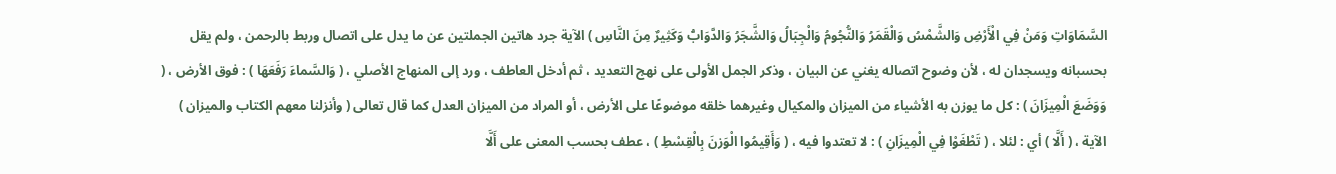السَّمَاوَاتِ وَمَنْ فِي الْأَرْضِ وَالشَّمْسُ وَالْقَمَرُ وَالنُّجُومُ وَالْجِبَالُ وَالشَّجَرُ وَالدَّوَابُّ وَكَثِيرٌ مِنَ النَّاسِ ) الآية جرد هاتين الجملتين عن ما يدل على اتصال وربط بالرحمن ، ولم يقل بحسبانه ويسجدان له ، لأن وضوح اتصاله يغني عن البيان ، وذكر الجمل الأولى على نهج التعديد ، ثم أدخل العاطف ، ورد إلى المنهاج الأصلي ، ( وَالسَّماءَ رَفَعَهَا ) : فوق الأرض ، ( وَوَضَعَ الْمِيزَانَ ) : كل ما يوزن به الأشياء من الميزان والمكيال وغيرهما خلقه موضوعًا على الأرض ، أو المراد من الميزان العدل كما قال تعالى ( وأنزلنا معهم الكتاب والميزان ) الآية ، ( أَلَّا ) أي : لئلا ، ( تَطْغَوْا فِي الْمِيزَانِ ) : لا تعتدوا فيه ، ( وَأَقِيمُوا الْوَزنَ بِالْقِسْطِ ) ، عطف بحسب المعنى على أَلَّا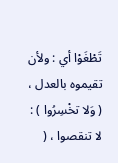تَطْغَوْا أي : ولأن تقيموه بالعدل ، ( وَلا تخْسِرُوا ) : لا تنقصوا ، (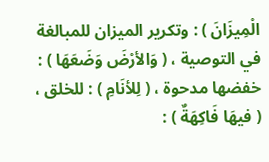الْمِيزَانَ ) : وتكرير الميزان للمبالغة في التوصية ، ( وَالأرْضَ وَضَعَهَا ) : خفضها مدحوة ، ( لِلأنَامِ ) : للخلق ، ( فيهَا فَاكِهَةٌ ) :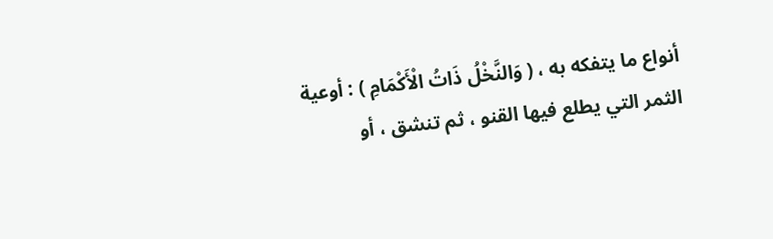أنواع ما يتفكه به ، ( وَالنَّخْلُ ذَاتُ الْأَكْمَامِ ) : أوعية الثمر التي يطلع فيها القنو ، ثم تنشق ، أو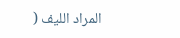المراد الليف (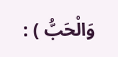وَالْحَبُّ ) :